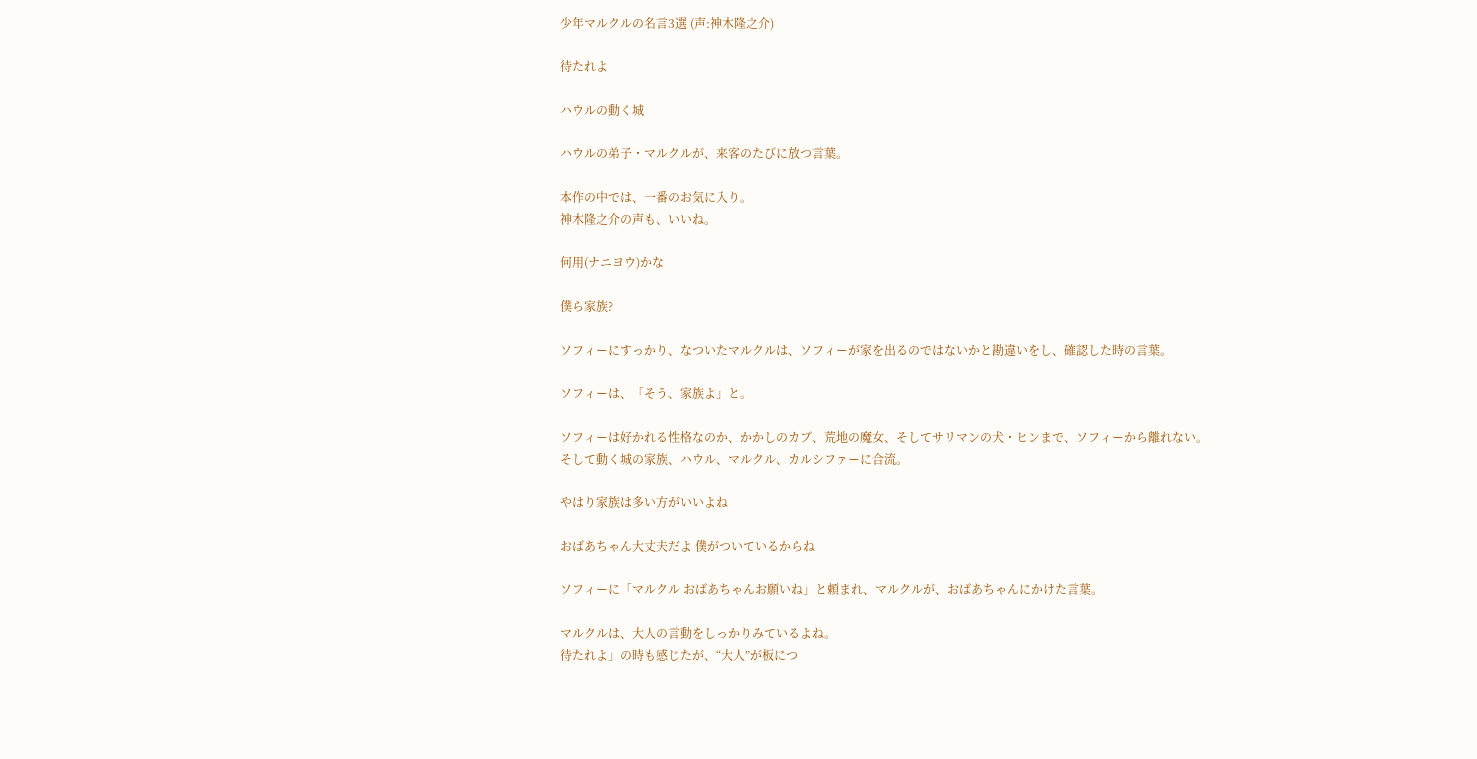少年マルクルの名言3選 (声:神木隆之介)

待たれよ

ハウルの動く城

ハウルの弟子・マルクルが、来客のたびに放つ言葉。

本作の中では、一番のお気に入り。
神木隆之介の声も、いいね。

何用(ナニヨウ)かな

僕ら家族?

ソフィーにすっかり、なついたマルクルは、ソフィーが家を出るのではないかと勘違いをし、確認した時の言葉。

ソフィーは、「そう、家族よ」と。

ソフィーは好かれる性格なのか、かかしのカブ、荒地の魔女、そしてサリマンの犬・ヒンまで、ソフィーから離れない。
そして動く城の家族、ハウル、マルクル、カルシファーに合流。

やはり家族は多い方がいいよね

おばあちゃん大丈夫だよ 僕がついているからね

ソフィーに「マルクル おばあちゃんお願いね」と頼まれ、マルクルが、おばあちゃんにかけた言葉。

マルクルは、大人の言動をしっかりみているよね。
待たれよ」の時も感じたが、“大人”が板につ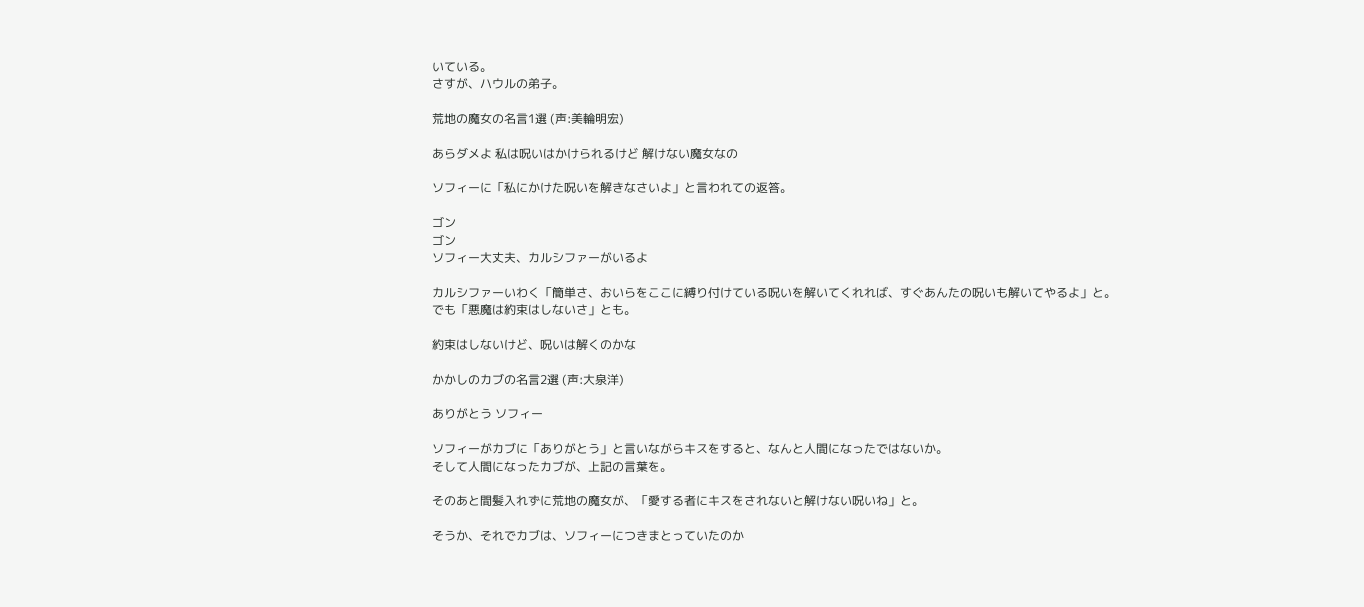いている。
さすが、ハウルの弟子。

荒地の魔女の名言1選 (声:美輪明宏)

あらダメよ 私は呪いはかけられるけど 解けない魔女なの

ソフィーに「私にかけた呪いを解きなさいよ」と言われての返答。

ゴン
ゴン
ソフィー大丈夫、カルシファーがいるよ

カルシファーいわく「簡単さ、おいらをここに縛り付けている呪いを解いてくれれば、すぐあんたの呪いも解いてやるよ」と。
でも「悪魔は約束はしないさ」とも。

約束はしないけど、呪いは解くのかな

かかしのカブの名言2選 (声:大泉洋)

ありがとう ソフィー

ソフィーがカブに「ありがとう」と言いながらキスをすると、なんと人間になったではないか。
そして人間になったカブが、上記の言葉を。

そのあと間髪入れずに荒地の魔女が、「愛する者にキスをされないと解けない呪いね」と。

そうか、それでカブは、ソフィーにつきまとっていたのか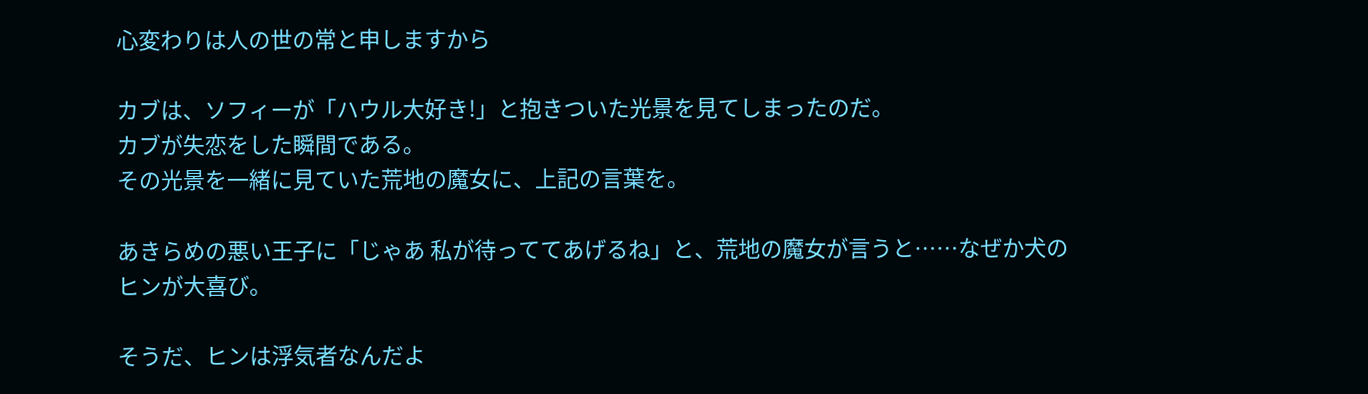心変わりは人の世の常と申しますから

カブは、ソフィーが「ハウル大好き!」と抱きついた光景を見てしまったのだ。
カブが失恋をした瞬間である。
その光景を一緒に見ていた荒地の魔女に、上記の言葉を。

あきらめの悪い王子に「じゃあ 私が待っててあげるね」と、荒地の魔女が言うと……なぜか犬のヒンが大喜び。

そうだ、ヒンは浮気者なんだよ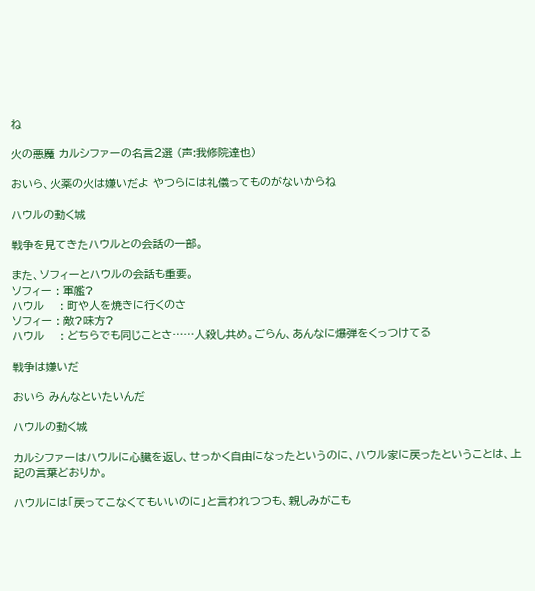ね

火の悪魔 カルシファーの名言2選 (声:我修院達也)

おいら、火薬の火は嫌いだよ やつらには礼儀ってものがないからね

ハウルの動く城

戦争を見てきたハウルとの会話の一部。

また、ソフィーとハウルの会話も重要。
ソフィー : 軍艦?
ハウル    : 町や人を焼きに行くのさ
ソフィー : 敵?味方?
ハウル    : どちらでも同じことさ……人殺し共め。ごらん、あんなに爆弾をくっつけてる

戦争は嫌いだ

おいら みんなといたいんだ

ハウルの動く城

カルシファーはハウルに心臓を返し、せっかく自由になったというのに、ハウル家に戻ったということは、上記の言葉どおりか。

ハウルには「戻ってこなくてもいいのに」と言われつつも、親しみがこも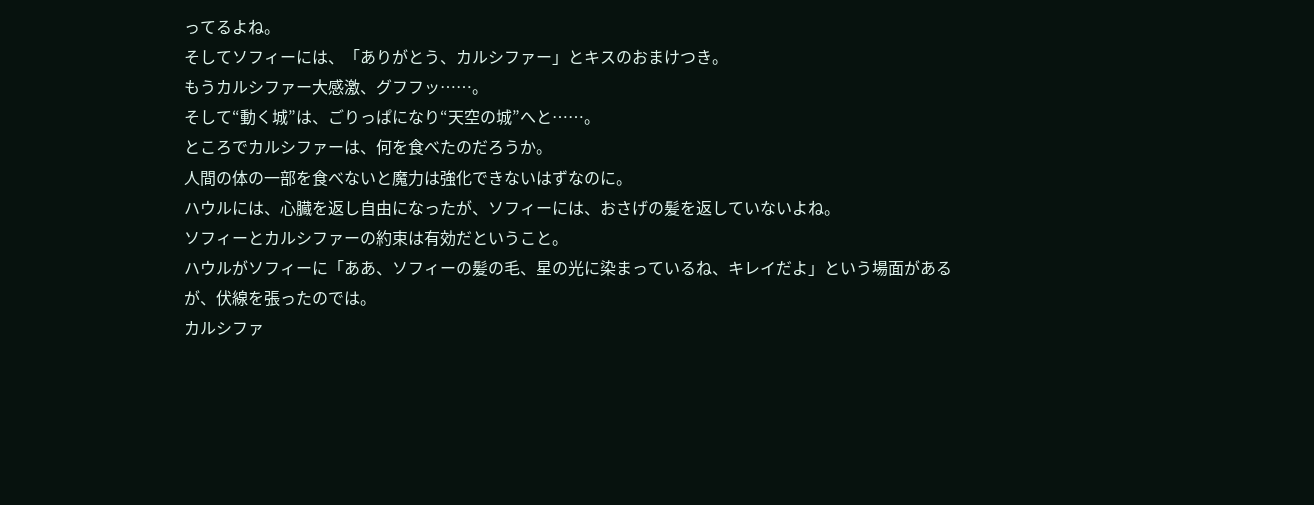ってるよね。
そしてソフィーには、「ありがとう、カルシファー」とキスのおまけつき。
もうカルシファー大感激、グフフッ……。
そして“動く城”は、ごりっぱになり“天空の城”へと……。
ところでカルシファーは、何を食べたのだろうか。
人間の体の一部を食べないと魔力は強化できないはずなのに。
ハウルには、心臓を返し自由になったが、ソフィーには、おさげの髪を返していないよね。
ソフィーとカルシファーの約束は有効だということ。
ハウルがソフィーに「ああ、ソフィーの髪の毛、星の光に染まっているね、キレイだよ」という場面があるが、伏線を張ったのでは。
カルシファ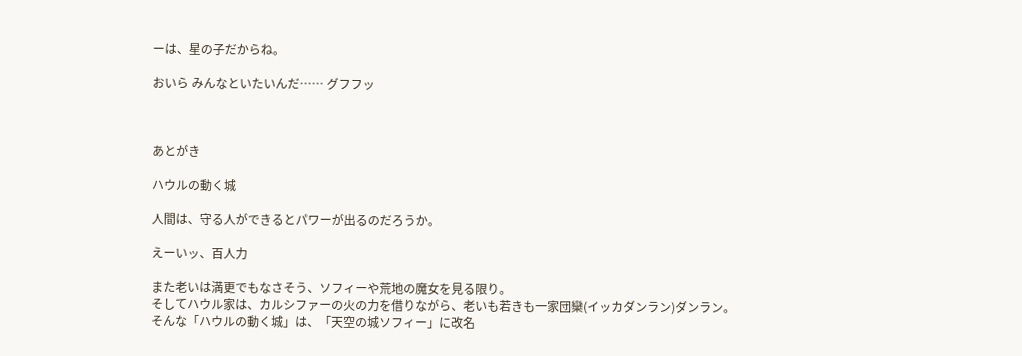ーは、星の子だからね。

おいら みんなといたいんだ…… グフフッ



あとがき

ハウルの動く城

人間は、守る人ができるとパワーが出るのだろうか。

えーいッ、百人力

また老いは満更でもなさそう、ソフィーや荒地の魔女を見る限り。
そしてハウル家は、カルシファーの火の力を借りながら、老いも若きも一家団欒(イッカダンラン)ダンラン。
そんな「ハウルの動く城」は、「天空の城ソフィー」に改名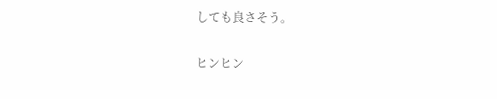しても良さそう。

ヒンヒン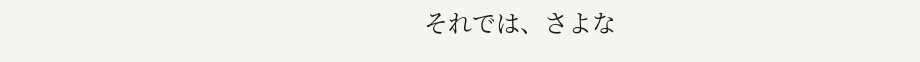それでは、さよな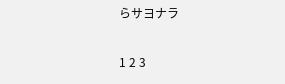らサヨナラ

1 2 3